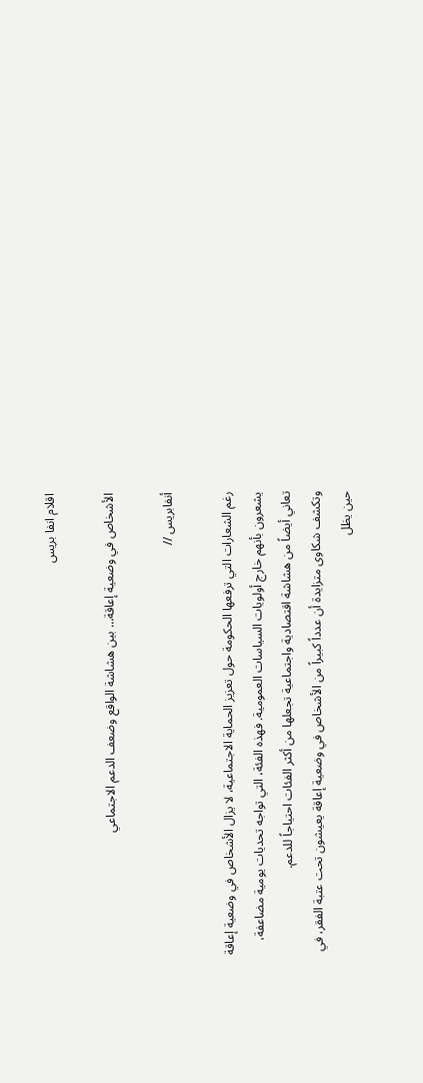اقلام انفا بريس

الأشخاص في وضعية إعاقة… بين هشاشة الواقع وضعف الدعم الاجتماعي

أنفابريس //

رغم الشعارات التي ترفعها الحكومة حول تعزيز الحماية الاجتماعية، لا يزال الأشخاص في وضعية إعاقة يشعرون بأنهم خارج أولويات السياسات العمومية. فهذه الفئة، التي تواجه تحديات يومية مضاعفة، تعاني أيضاً من هشاشة اقتصادية واجتماعية تجعلها من أكثر الفئات احتياجاً للدعم.
وتكشف شكاوى متزايدة أن عدداً كبيراً من الأشخاص في وضعية إعاقة يعيشون تحت عتبة الفقر، في حين يظل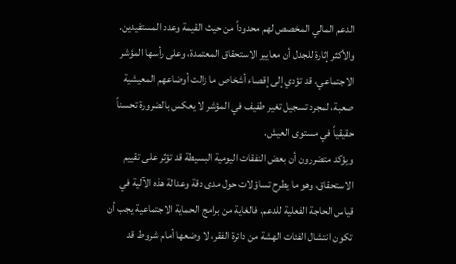الدعم المالي المخصص لهم محدوداً من حيث القيمة وعدد المستفيدين. والأكثر إثارة للجدل أن معايير الاستحقاق المعتمدة، وعلى رأسها المؤشر الاجتماعي، قد تؤدي إلى إقصاء أشخاص ما زالت أوضاعهم المعيشية صعبة، لمجرد تسجيل تغير طفيف في المؤشر لا يعكس بالضرورة تحسناً حقيقياً في مستوى العيش.
ويؤكد متضررون أن بعض النفقات اليومية البسيطة قد تؤثر على تقييم الاستحقاق، وهو ما يطرح تساؤلات حول مدى دقة وعدالة هذه الآلية في قياس الحاجة الفعلية للدعم. فالغاية من برامج الحماية الاجتماعية يجب أن تكون انتشال الفئات الهشة من دائرة الفقر، لا وضعها أمام شروط قد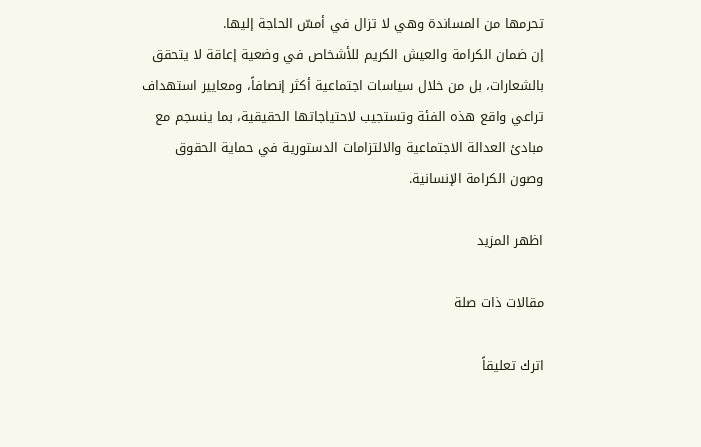تحرمها من المساندة وهي لا تزال في أمسّ الحاجة إليها.
إن ضمان الكرامة والعيش الكريم للأشخاص في وضعية إعاقة لا يتحقق بالشعارات، بل من خلال سياسات اجتماعية أكثر إنصافاً، ومعايير استهداف تراعي واقع هذه الفئة وتستجيب لاحتياجاتها الحقيقية، بما ينسجم مع مبادئ العدالة الاجتماعية والالتزامات الدستورية في حماية الحقوق وصون الكرامة الإنسانية.

اظهر المزيد

مقالات ذات صلة

اترك تعليقاً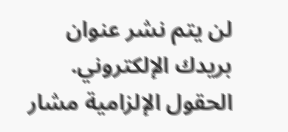لن يتم نشر عنوان بريدك الإلكتروني. الحقول الإلزامية مشار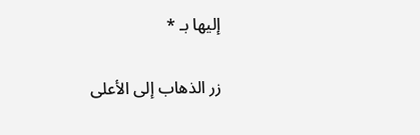إليها بـ *

زر الذهاب إلى الأعلى